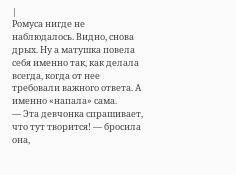|
Ромуса нигде не наблюдалось. Видно, снова дрых. Ну а матушка повела себя именно так, как делала всегда, когда от нее требовали важного ответа. А именно «напала» сама.
— Эта девчонка спрашивает, что тут творится! — бросила она,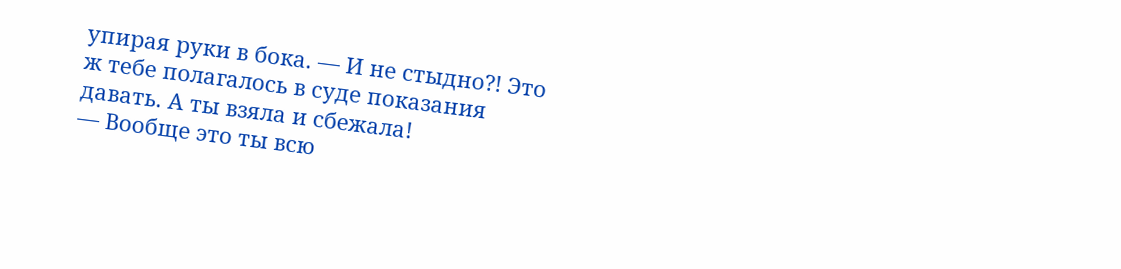упирая руки в бока. — И не стыдно?! Это ж тебе полагалось в суде показания давать. А ты взяла и сбежала!
— Вообще это ты всю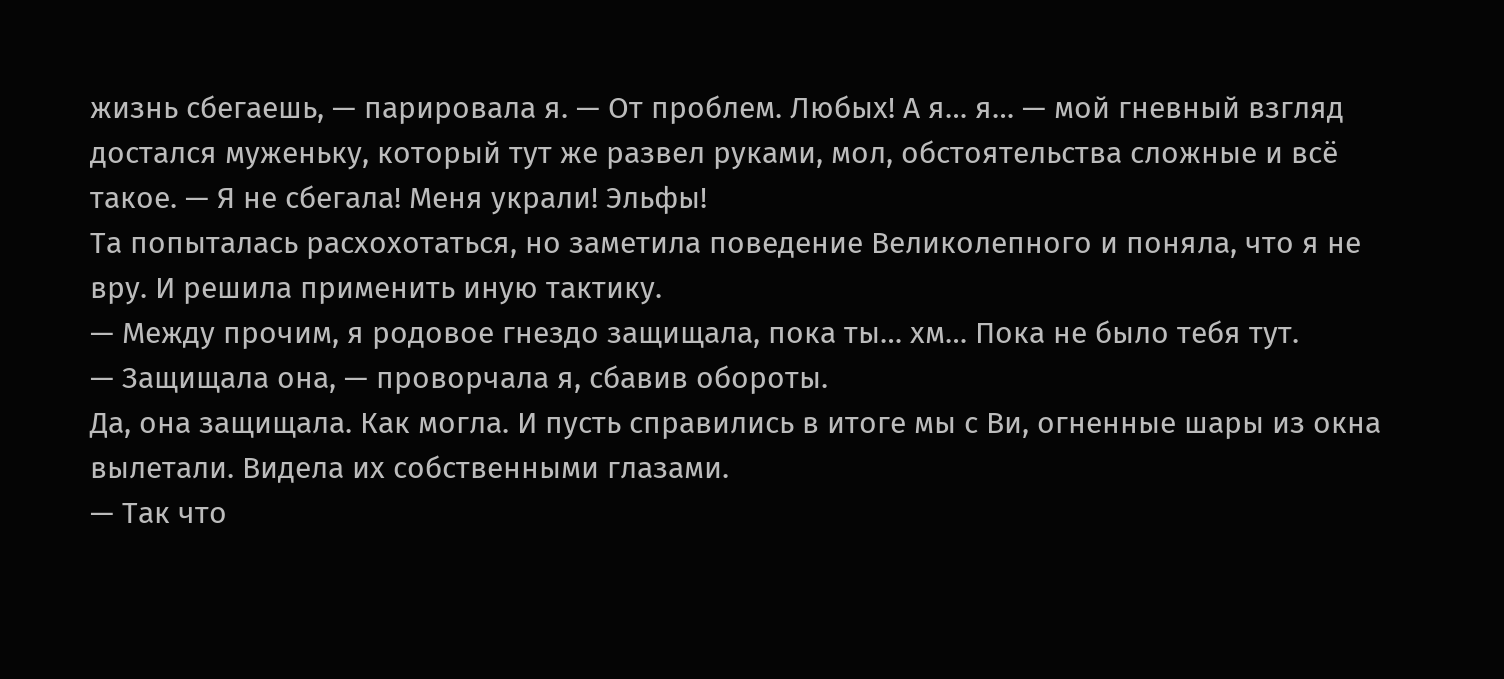жизнь сбегаешь, — парировала я. — От проблем. Любых! А я… я… — мой гневный взгляд достался муженьку, который тут же развел руками, мол, обстоятельства сложные и всё такое. — Я не сбегала! Меня украли! Эльфы!
Та попыталась расхохотаться, но заметила поведение Великолепного и поняла, что я не вру. И решила применить иную тактику.
— Между прочим, я родовое гнездо защищала, пока ты… хм… Пока не было тебя тут.
— Защищала она, — проворчала я, сбавив обороты.
Да, она защищала. Как могла. И пусть справились в итоге мы с Ви, огненные шары из окна вылетали. Видела их собственными глазами.
— Так что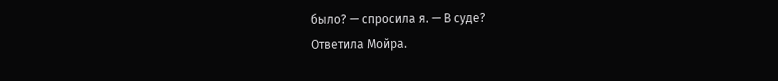было? — спросила я. — В суде?
Ответила Мойра.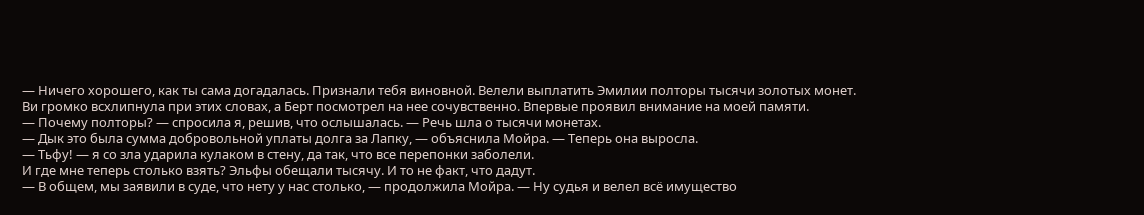— Ничего хорошего, как ты сама догадалась. Признали тебя виновной. Велели выплатить Эмилии полторы тысячи золотых монет.
Ви громко всхлипнула при этих словах, а Берт посмотрел на нее сочувственно. Впервые проявил внимание на моей памяти.
— Почему полторы? — спросила я, решив, что ослышалась. — Речь шла о тысячи монетах.
— Дык это была сумма добровольной уплаты долга за Лапку, — объяснила Мойра. — Теперь она выросла.
— Тьфу! — я со зла ударила кулаком в стену, да так, что все перепонки заболели.
И где мне теперь столько взять? Эльфы обещали тысячу. И то не факт, что дадут.
— В общем, мы заявили в суде, что нету у нас столько, — продолжила Мойра. — Ну судья и велел всё имущество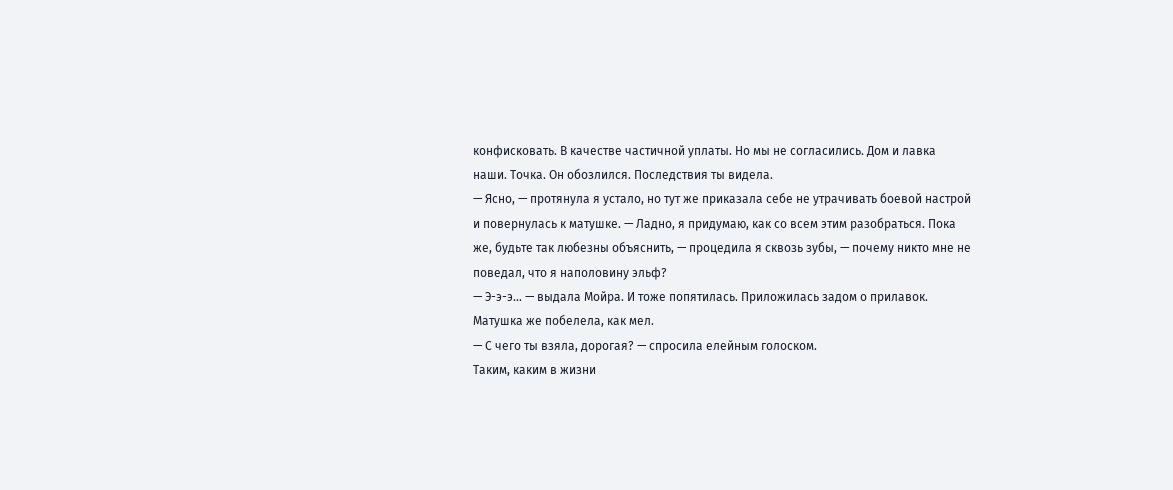конфисковать. В качестве частичной уплаты. Но мы не согласились. Дом и лавка наши. Точка. Он обозлился. Последствия ты видела.
— Ясно, — протянула я устало, но тут же приказала себе не утрачивать боевой настрой и повернулась к матушке. — Ладно, я придумаю, как со всем этим разобраться. Пока же, будьте так любезны объяснить, — процедила я сквозь зубы, — почему никто мне не поведал, что я наполовину эльф?
— Э-э-э… — выдала Мойра. И тоже попятилась. Приложилась задом о прилавок.
Матушка же побелела, как мел.
— С чего ты взяла, дорогая? — спросила елейным голоском.
Таким, каким в жизни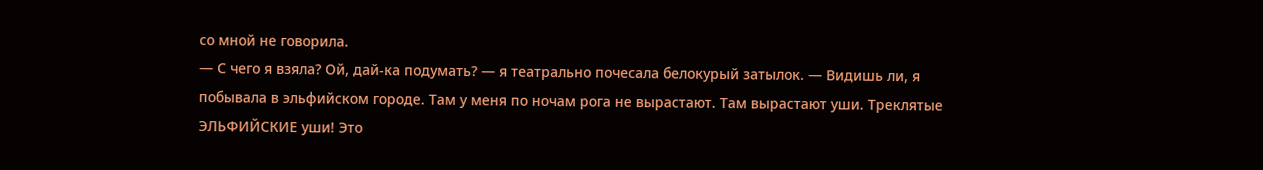со мной не говорила.
— С чего я взяла? Ой, дай-ка подумать? — я театрально почесала белокурый затылок. — Видишь ли, я побывала в эльфийском городе. Там у меня по ночам рога не вырастают. Там вырастают уши. Треклятые ЭЛЬФИЙСКИЕ уши! Это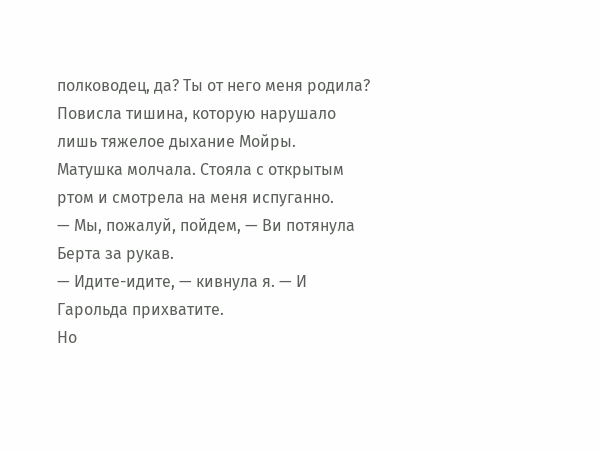полководец, да? Ты от него меня родила?
Повисла тишина, которую нарушало лишь тяжелое дыхание Мойры.
Матушка молчала. Стояла с открытым ртом и смотрела на меня испуганно.
— Мы, пожалуй, пойдем, — Ви потянула Берта за рукав.
— Идите-идите, — кивнула я. — И Гарольда прихватите.
Но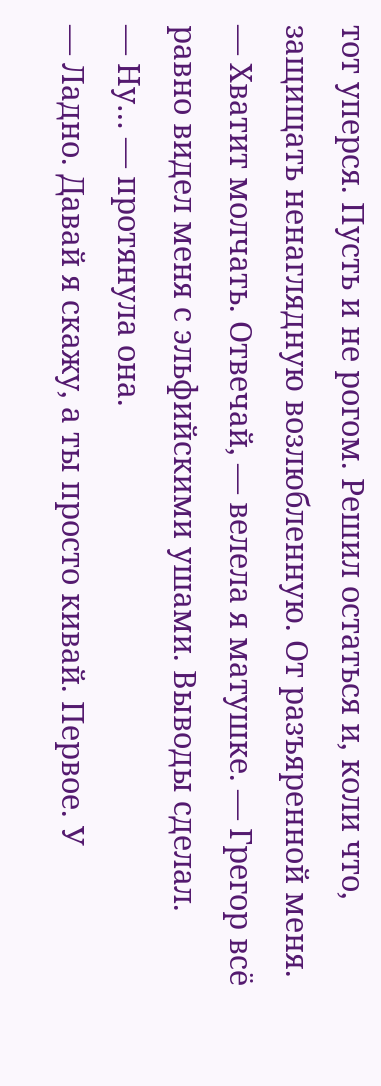тот уперся. Пусть и не рогом. Решил остаться и, коли что, защищать ненаглядную возлюбленную. От разъяренной меня.
— Хватит молчать. Отвечай, — велела я матушке. — Грегор всё равно видел меня с эльфийскими ушами. Выводы сделал.
— Ну… — протянула она.
— Ладно. Давай я скажу, а ты просто кивай. Первое. У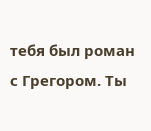тебя был роман с Грегором. Ты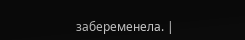забеременела. |